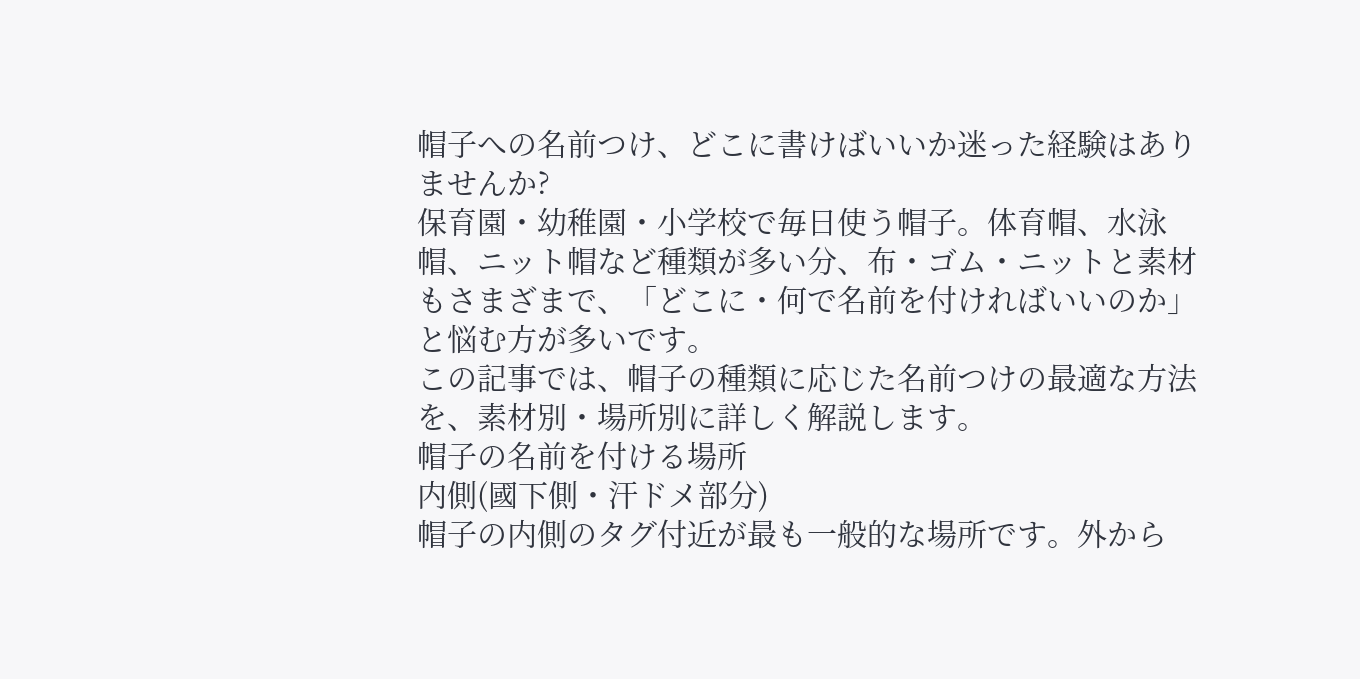帽子への名前つけ、どこに書けばいいか迷った経験はありませんか?
保育園・幼稚園・小学校で毎日使う帽子。体育帽、水泳帽、ニット帽など種類が多い分、布・ゴム・ニットと素材もさまざまで、「どこに・何で名前を付ければいいのか」と悩む方が多いです。
この記事では、帽子の種類に応じた名前つけの最適な方法を、素材別・場所別に詳しく解説します。
帽子の名前を付ける場所
内側(國下側・汗ドメ部分)
帽子の内側のタグ付近が最も一般的な場所です。外から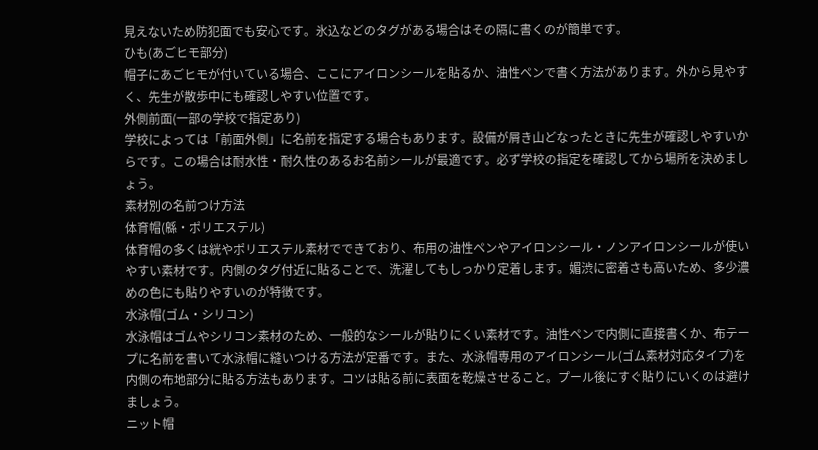見えないため防犯面でも安心です。氷込などのタグがある場合はその隔に書くのが簡単です。
ひも(あごヒモ部分)
帽子にあごヒモが付いている場合、ここにアイロンシールを貼るか、油性ペンで書く方法があります。外から見やすく、先生が散歩中にも確認しやすい位置です。
外側前面(一部の学校で指定あり)
学校によっては「前面外側」に名前を指定する場合もあります。設備が屑き山どなったときに先生が確認しやすいからです。この場合は耐水性・耐久性のあるお名前シールが最適です。必ず学校の指定を確認してから場所を決めましょう。
素材別の名前つけ方法
体育帽(緜・ポリエステル)
体育帽の多くは絖やポリエステル素材でできており、布用の油性ペンやアイロンシール・ノンアイロンシールが使いやすい素材です。内側のタグ付近に貼ることで、洗濯してもしっかり定着します。媚渋に密着さも高いため、多少濃めの色にも貼りやすいのが特徴です。
水泳帽(ゴム・シリコン)
水泳帽はゴムやシリコン素材のため、一般的なシールが貼りにくい素材です。油性ペンで内側に直接書くか、布テープに名前を書いて水泳帽に縫いつける方法が定番です。また、水泳帽専用のアイロンシール(ゴム素材対応タイプ)を内側の布地部分に貼る方法もあります。コツは貼る前に表面を乾燥させること。プール後にすぐ貼りにいくのは避けましょう。
ニット帽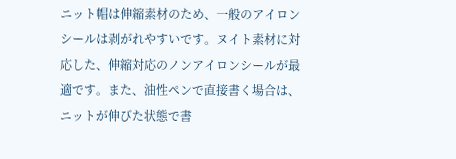ニット帽は伸縮素材のため、一般のアイロンシールは剥がれやすいです。ヌイト素材に対応した、伸縮対応のノンアイロンシールが最適です。また、油性ペンで直接書く場合は、ニットが伸びた状態で書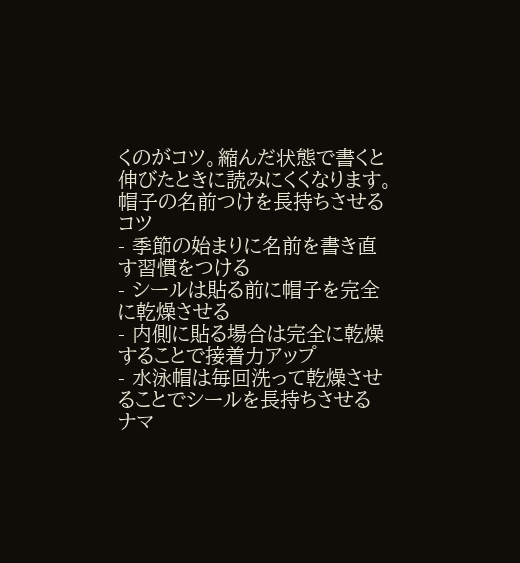くのがコツ。縮んだ状態で書くと伸びたときに読みにくくなります。
帽子の名前つけを長持ちさせるコツ
- 季節の始まりに名前を書き直す習慣をつける
- シールは貼る前に帽子を完全に乾燥させる
- 内側に貼る場合は完全に乾燥することで接着力アップ
- 水泳帽は毎回洗って乾燥させることでシールを長持ちさせる
ナマ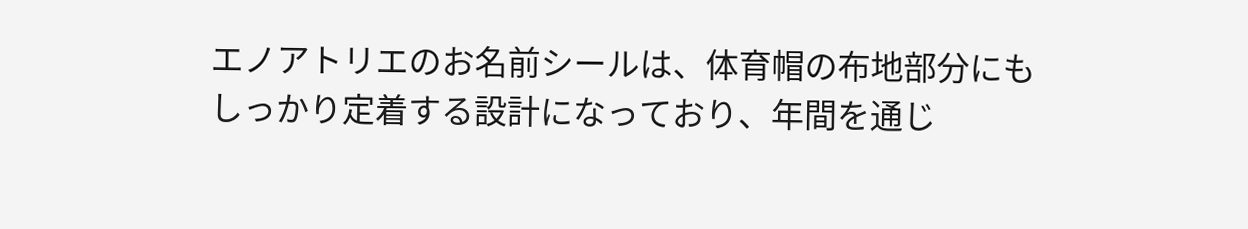エノアトリエのお名前シールは、体育帽の布地部分にもしっかり定着する設計になっており、年間を通じ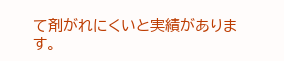て剤がれにくいと実績があります。